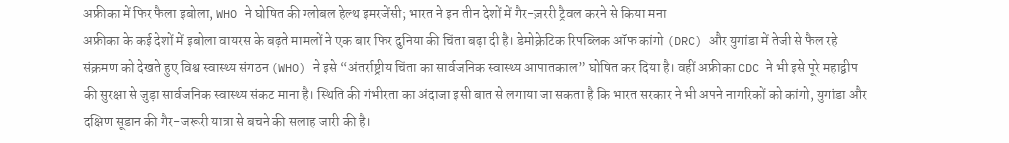अफ्रीका में फिर फैला इबोला, WHO ने घोषित की ग्लोबल हेल्थ इमरजेंसी; भारत ने इन तीन देशों में गैर-ज़ररी ट्रैवल करने से किया मना
अफ्रीका के कई देशों में इबोला वायरस के बढ़ते मामलों ने एक बार फिर दुनिया की चिंता बढ़ा दी है। डेमोक्रेटिक रिपब्लिक ऑफ कांगो (DRC) और युगांडा में तेजी से फैल रहे संक्रमण को देखते हुए विश्व स्वास्थ्य संगठन (WHO) ने इसे “अंतर्राष्ट्रीय चिंता का सार्वजनिक स्वास्थ्य आपातकाल” घोषित कर दिया है। वहीं अफ्रीका CDC ने भी इसे पूरे महाद्वीप की सुरक्षा से जुड़ा सार्वजनिक स्वास्थ्य संकट माना है। स्थिति की गंभीरता का अंदाजा इसी बात से लगाया जा सकता है कि भारत सरकार ने भी अपने नागरिकों को कांगो, युगांडा और दक्षिण सूडान की गैर-जरूरी यात्रा से बचने की सलाह जारी की है।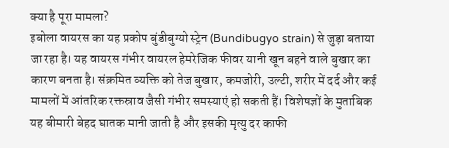क्या है पूरा मामला?
इबोला वायरस का यह प्रकोप बुंडीबुग्यो स्ट्रेन (Bundibugyo strain) से जुड़ा बताया जा रहा है। यह वायरस गंभीर वायरल हेमरेजिक फीवर यानी खून बहने वाले बुखार का कारण बनता है। संक्रमित व्यक्ति को तेज बुखार, कमजोरी, उल्टी, शरीर में दर्द और कई मामलों में आंतरिक रक्तस्राव जैसी गंभीर समस्याएं हो सकती हैं। विशेषज्ञों के मुताबिक यह बीमारी बेहद घातक मानी जाती है और इसकी मृत्यु दर काफी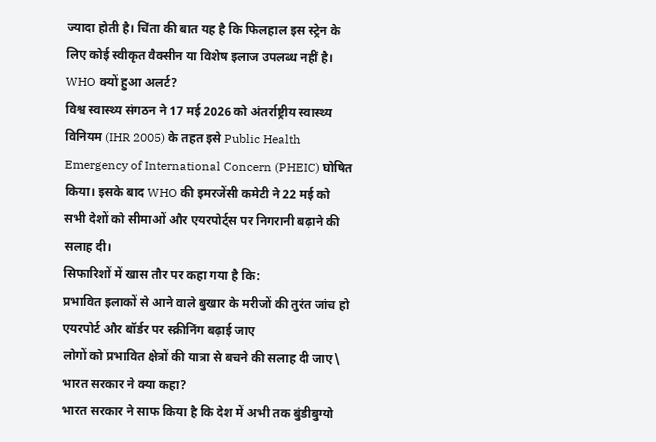ज्यादा होती है। चिंता की बात यह है कि फिलहाल इस स्ट्रेन के लिए कोई स्वीकृत वैक्सीन या विशेष इलाज उपलब्ध नहीं है।
WHO क्यों हुआ अलर्ट?
विश्व स्वास्थ्य संगठन ने 17 मई 2026 को अंतर्राष्ट्रीय स्वास्थ्य विनियम (IHR 2005) के तहत इसे Public Health Emergency of International Concern (PHEIC) घोषित किया। इसके बाद WHO की इमरजेंसी कमेटी ने 22 मई को सभी देशों को सीमाओं और एयरपोर्ट्स पर निगरानी बढ़ाने की सलाह दी।
सिफारिशों में खास तौर पर कहा गया है कि:
प्रभावित इलाकों से आने वाले बुखार के मरीजों की तुरंत जांच हो
एयरपोर्ट और बॉर्डर पर स्क्रीनिंग बढ़ाई जाए
लोगों को प्रभावित क्षेत्रों की यात्रा से बचने की सलाह दी जाए\
भारत सरकार ने क्या कहा?
भारत सरकार ने साफ किया है कि देश में अभी तक बुंडीबुग्यो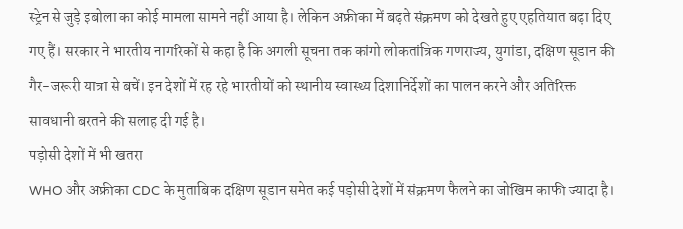स्ट्रेन से जुड़े इबोला का कोई मामला सामने नहीं आया है। लेकिन अफ्रीका में बढ़ते संक्रमण को देखते हुए एहतियात बढ़ा दिए गए हैं। सरकार ने भारतीय नागरिकों से कहा है कि अगली सूचना तक कांगो लोकतांत्रिक गणराज्य, युगांडा, दक्षिण सूडान की गैर-जरूरी यात्रा से बचें। इन देशों में रह रहे भारतीयों को स्थानीय स्वास्थ्य दिशानिर्देशों का पालन करने और अतिरिक्त सावधानी बरतने की सलाह दी गई है।
पड़ोसी देशों में भी खतरा
WHO और अफ्रीका CDC के मुताबिक दक्षिण सूडान समेत कई पड़ोसी देशों में संक्रमण फैलने का जोखिम काफी ज्यादा है।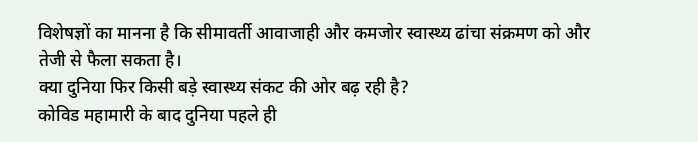विशेषज्ञों का मानना है कि सीमावर्ती आवाजाही और कमजोर स्वास्थ्य ढांचा संक्रमण को और तेजी से फैला सकता है।
क्या दुनिया फिर किसी बड़े स्वास्थ्य संकट की ओर बढ़ रही है?
कोविड महामारी के बाद दुनिया पहले ही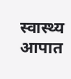स्वास्थ्य आपात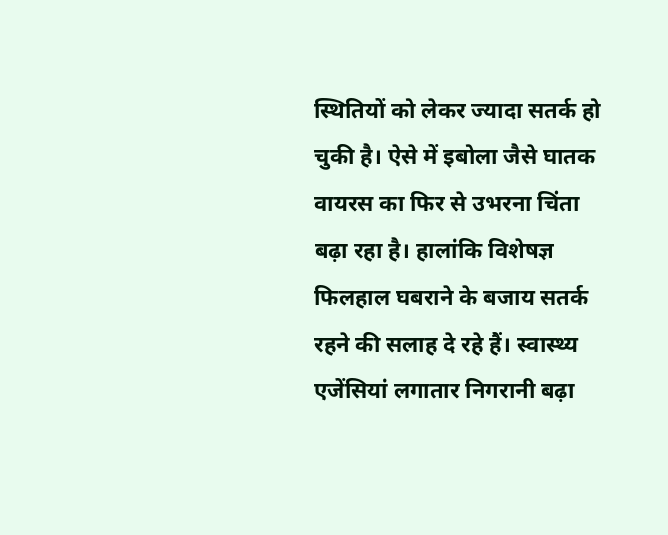स्थितियों को लेकर ज्यादा सतर्क हो चुकी है। ऐसे में इबोला जैसे घातक वायरस का फिर से उभरना चिंता बढ़ा रहा है। हालांकि विशेषज्ञ फिलहाल घबराने के बजाय सतर्क रहने की सलाह दे रहे हैं। स्वास्थ्य एजेंसियां लगातार निगरानी बढ़ा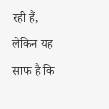रही हैं, लेकिन यह साफ है कि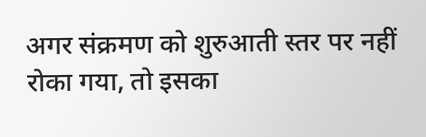अगर संक्रमण को शुरुआती स्तर पर नहीं रोका गया, तो इसका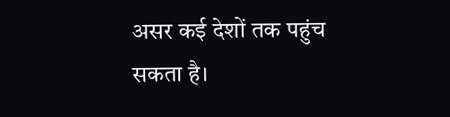असर कई देशों तक पहुंच सकता है।